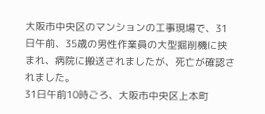大阪市中央区のマンションの工事現場で、31日午前、35歳の男性作業員の大型掘削機に挟まれ、病院に搬送されましたが、死亡が確認されました。
31日午前10時ごろ、大阪市中央区上本町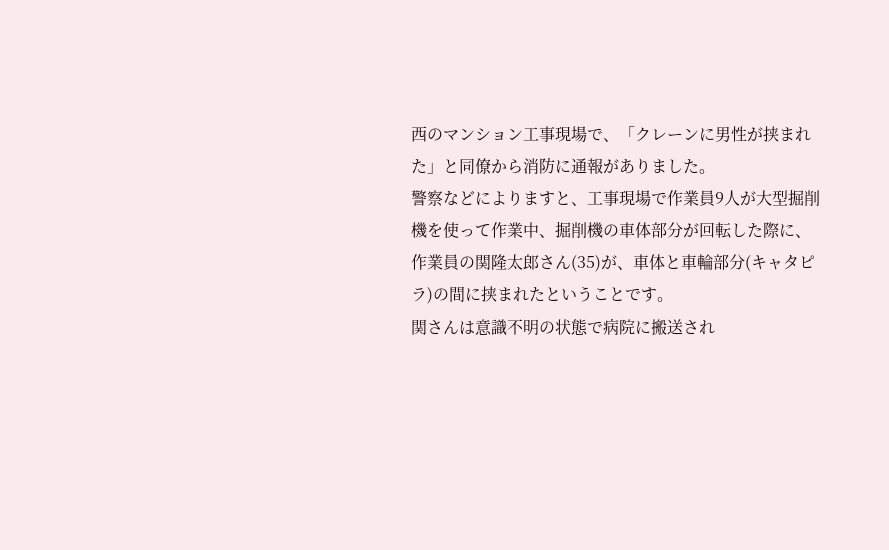西のマンション工事現場で、「クレーンに男性が挟まれた」と同僚から消防に通報がありました。
警察などによりますと、工事現場で作業員9人が大型掘削機を使って作業中、掘削機の車体部分が回転した際に、作業員の関隆太郎さん(35)が、車体と車輪部分(キャタピラ)の間に挟まれたということです。
関さんは意識不明の状態で病院に搬送され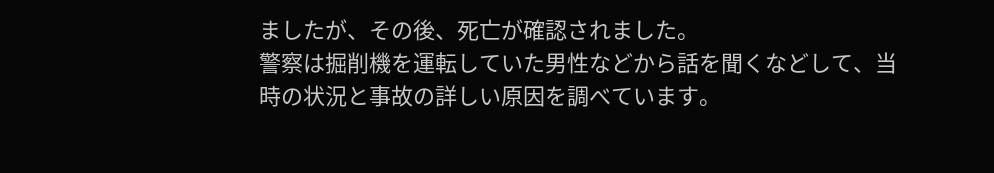ましたが、その後、死亡が確認されました。
警察は掘削機を運転していた男性などから話を聞くなどして、当時の状況と事故の詳しい原因を調べています。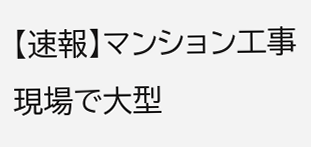【速報】マンション工事現場で大型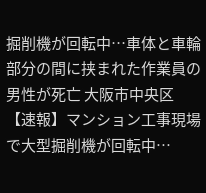掘削機が回転中…車体と車輪部分の間に挟まれた作業員の男性が死亡 大阪市中央区
【速報】マンション工事現場で大型掘削機が回転中…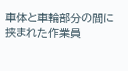車体と車輪部分の間に挟まれた作業員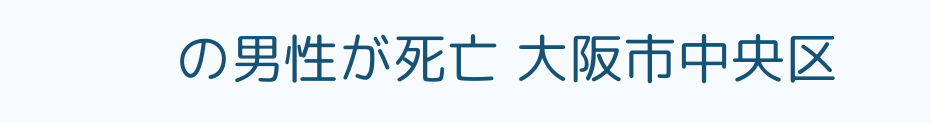の男性が死亡 大阪市中央区